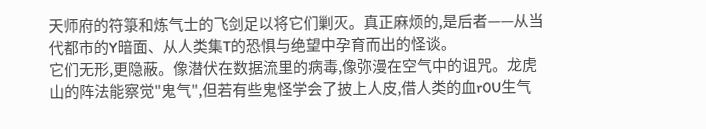天师府的符箓和炼气士的飞剑足以将它们剿灭。真正麻烦的,是后者——从当代都市的Y暗面、从人类集T的恐惧与绝望中孕育而出的怪谈。
它们无形,更隐蔽。像潜伏在数据流里的病毒,像弥漫在空气中的诅咒。龙虎山的阵法能察觉"鬼气",但若有些鬼怪学会了披上人皮,借人类的血r0U生气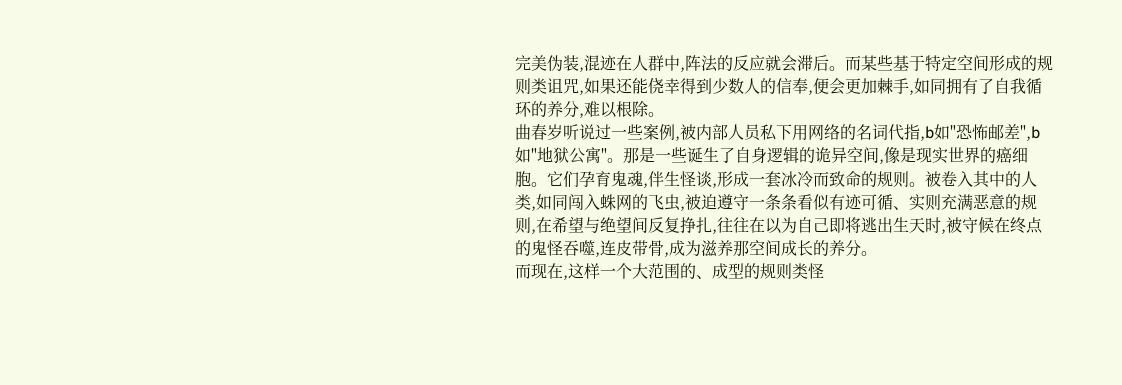完美伪装,混迹在人群中,阵法的反应就会滞后。而某些基于特定空间形成的规则类诅咒,如果还能侥幸得到少数人的信奉,便会更加棘手,如同拥有了自我循环的养分,难以根除。
曲春岁听说过一些案例,被内部人员私下用网络的名词代指,b如"恐怖邮差",b如"地狱公寓"。那是一些诞生了自身逻辑的诡异空间,像是现实世界的癌细胞。它们孕育鬼魂,伴生怪谈,形成一套冰冷而致命的规则。被卷入其中的人类,如同闯入蛛网的飞虫,被迫遵守一条条看似有迹可循、实则充满恶意的规则,在希望与绝望间反复挣扎,往往在以为自己即将逃出生天时,被守候在终点的鬼怪吞噬,连皮带骨,成为滋养那空间成长的养分。
而现在,这样一个大范围的、成型的规则类怪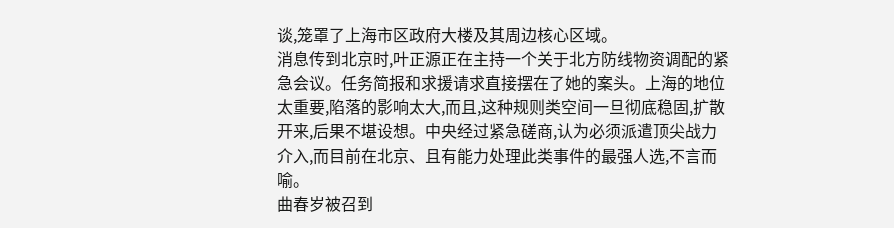谈,笼罩了上海市区政府大楼及其周边核心区域。
消息传到北京时,叶正源正在主持一个关于北方防线物资调配的紧急会议。任务简报和求援请求直接摆在了她的案头。上海的地位太重要,陷落的影响太大,而且,这种规则类空间一旦彻底稳固,扩散开来,后果不堪设想。中央经过紧急磋商,认为必须派遣顶尖战力介入,而目前在北京、且有能力处理此类事件的最强人选,不言而喻。
曲春岁被召到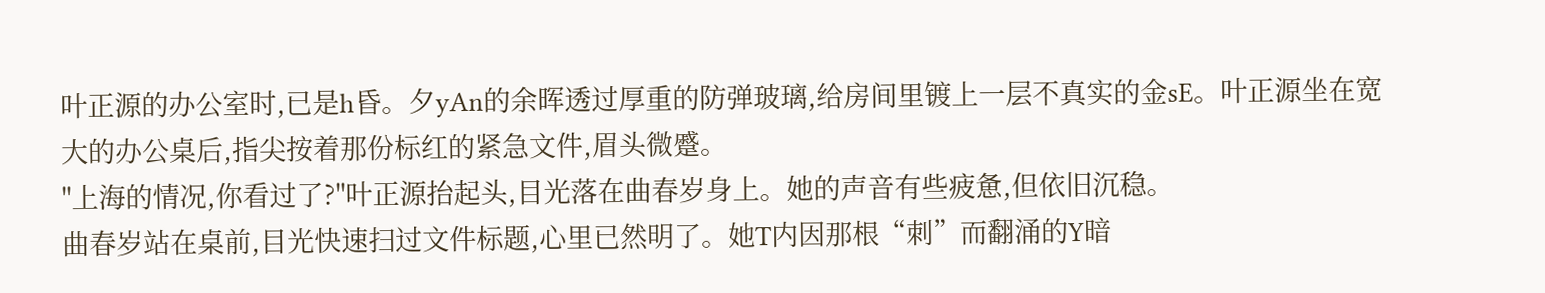叶正源的办公室时,已是h昏。夕yAn的余晖透过厚重的防弹玻璃,给房间里镀上一层不真实的金sE。叶正源坐在宽大的办公桌后,指尖按着那份标红的紧急文件,眉头微蹙。
"上海的情况,你看过了?"叶正源抬起头,目光落在曲春岁身上。她的声音有些疲惫,但依旧沉稳。
曲春岁站在桌前,目光快速扫过文件标题,心里已然明了。她T内因那根“刺”而翻涌的Y暗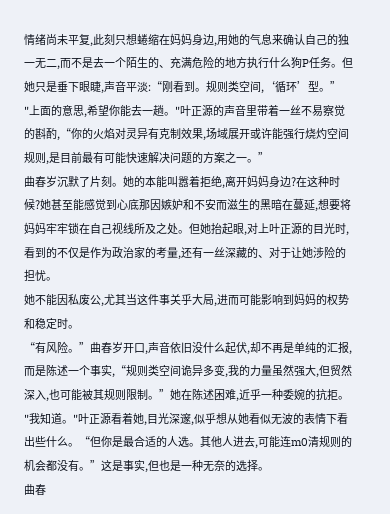情绪尚未平复,此刻只想蜷缩在妈妈身边,用她的气息来确认自己的独一无二,而不是去一个陌生的、充满危险的地方执行什么狗P任务。但她只是垂下眼睫,声音平淡:“刚看到。规则类空间,‘循环’型。”
"上面的意思,希望你能去一趟。"叶正源的声音里带着一丝不易察觉的斟酌,“你的火焰对灵异有克制效果,场域展开或许能强行烧灼空间规则,是目前最有可能快速解决问题的方案之一。”
曲春岁沉默了片刻。她的本能叫嚣着拒绝,离开妈妈身边?在这种时候?她甚至能感觉到心底那因嫉妒和不安而滋生的黑暗在蔓延,想要将妈妈牢牢锁在自己视线所及之处。但她抬起眼,对上叶正源的目光时,看到的不仅是作为政治家的考量,还有一丝深藏的、对于让她涉险的担忧。
她不能因私废公,尤其当这件事关乎大局,进而可能影响到妈妈的权势和稳定时。
“有风险。”曲春岁开口,声音依旧没什么起伏,却不再是单纯的汇报,而是陈述一个事实,“规则类空间诡异多变,我的力量虽然强大,但贸然深入,也可能被其规则限制。”她在陈述困难,近乎一种委婉的抗拒。
"我知道。"叶正源看着她,目光深邃,似乎想从她看似无波的表情下看出些什么。“但你是最合适的人选。其他人进去,可能连m0清规则的机会都没有。”这是事实,但也是一种无奈的选择。
曲春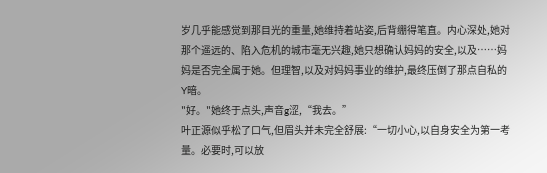岁几乎能感觉到那目光的重量,她维持着站姿,后背绷得笔直。内心深处,她对那个遥远的、陷入危机的城市毫无兴趣,她只想确认妈妈的安全,以及……妈妈是否完全属于她。但理智,以及对妈妈事业的维护,最终压倒了那点自私的Y暗。
"好。"她终于点头,声音g涩,“我去。”
叶正源似乎松了口气,但眉头并未完全舒展:“一切小心,以自身安全为第一考量。必要时,可以放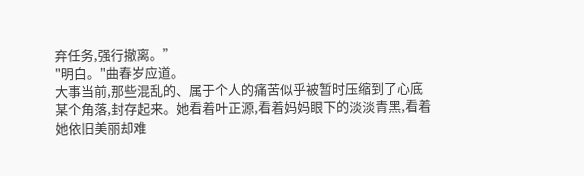弃任务,强行撤离。”
"明白。"曲春岁应道。
大事当前,那些混乱的、属于个人的痛苦似乎被暂时压缩到了心底某个角落,封存起来。她看着叶正源,看着妈妈眼下的淡淡青黑,看着她依旧美丽却难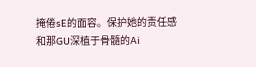掩倦sE的面容。保护她的责任感和那GU深植于骨髓的Ai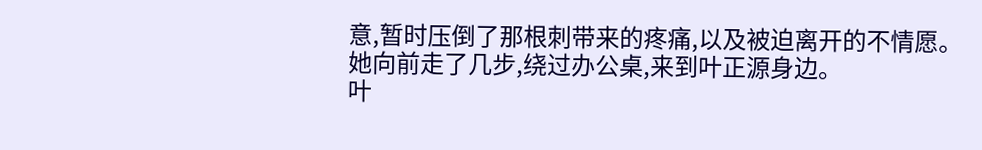意,暂时压倒了那根刺带来的疼痛,以及被迫离开的不情愿。
她向前走了几步,绕过办公桌,来到叶正源身边。
叶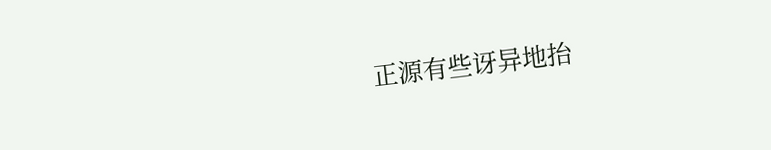正源有些讶异地抬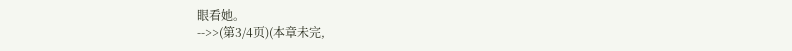眼看她。
-->>(第3/4页)(本章未完,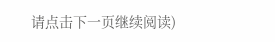请点击下一页继续阅读)